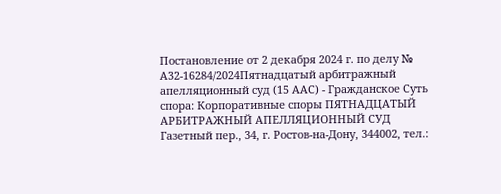Постановление от 2 декабря 2024 г. по делу № А32-16284/2024Пятнадцатый арбитражный апелляционный суд (15 ААС) - Гражданское Суть спора: Корпоративные споры ПЯТНАДЦАТЫЙ АРБИТРАЖНЫЙ АПЕЛЛЯЦИОННЫЙ СУД Газетный пер., 34, г. Ростов-на-Дону, 344002, тел.: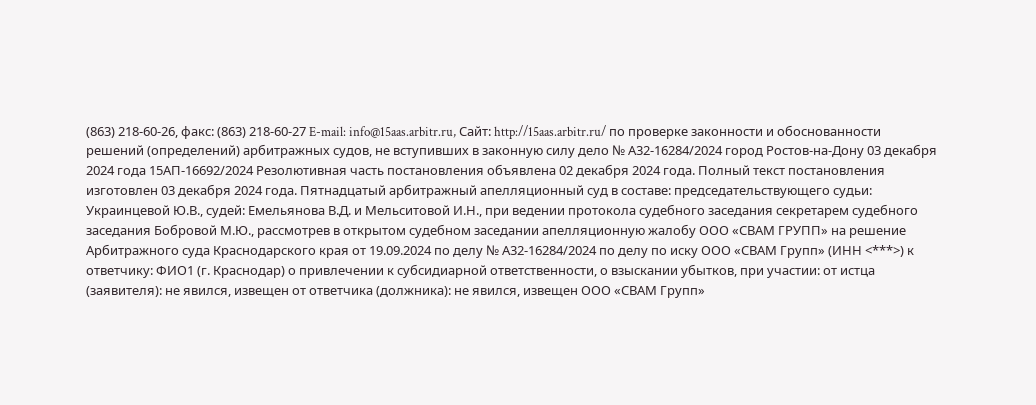(863) 218-60-26, факс: (863) 218-60-27 E-mail: info@15aas.arbitr.ru, Сайт: http://15aas.arbitr.ru/ по проверке законности и обоснованности решений (определений) арбитражных судов, не вступивших в законную силу дело № А32-16284/2024 город Ростов-на-Дону 03 декабря 2024 года 15АП-16692/2024 Резолютивная часть постановления объявлена 02 декабря 2024 года. Полный текст постановления изготовлен 03 декабря 2024 года. Пятнадцатый арбитражный апелляционный суд в составе: председательствующего судьи: Украинцевой Ю.В., судей: Емельянова В.Д. и Мельситовой И.Н., при ведении протокола судебного заседания секретарем судебного заседания Бобровой М.Ю., рассмотрев в открытом судебном заседании апелляционную жалобу ООО «СВАМ ГРУПП» на решение Арбитражного суда Краснодарского края от 19.09.2024 по делу № А32-16284/2024 по делу по иску ООО «СВАМ Групп» (ИНН <***>) к ответчику: ФИО1 (г. Краснодар) о привлечении к субсидиарной ответственности, о взыскании убытков, при участии: от истца (заявителя): не явился, извещен от ответчика (должника): не явился, извещен ООО «СВАМ Групп»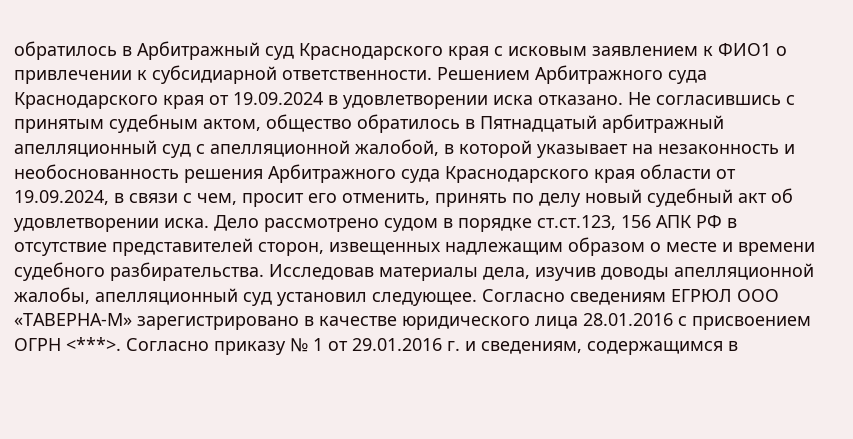обратилось в Арбитражный суд Краснодарского края с исковым заявлением к ФИО1 о привлечении к субсидиарной ответственности. Решением Арбитражного суда Краснодарского края от 19.09.2024 в удовлетворении иска отказано. Не согласившись с принятым судебным актом, общество обратилось в Пятнадцатый арбитражный апелляционный суд с апелляционной жалобой, в которой указывает на незаконность и необоснованность решения Арбитражного суда Краснодарского края области от 19.09.2024, в связи с чем, просит его отменить, принять по делу новый судебный акт об удовлетворении иска. Дело рассмотрено судом в порядке ст.ст.123, 156 АПК РФ в отсутствие представителей сторон, извещенных надлежащим образом о месте и времени судебного разбирательства. Исследовав материалы дела, изучив доводы апелляционной жалобы, апелляционный суд установил следующее. Согласно сведениям ЕГРЮЛ ООО «ТАВЕРНА-М» зарегистрировано в качестве юридического лица 28.01.2016 с присвоением ОГРН <***>. Согласно приказу № 1 от 29.01.2016 г. и сведениям, содержащимся в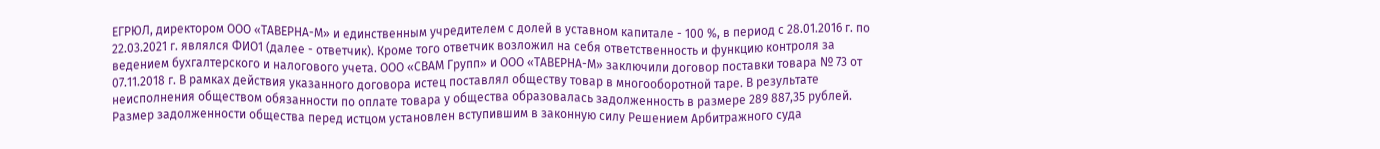ЕГРЮЛ, директором ООО «ТАВЕРНА-М» и единственным учредителем с долей в уставном капитале - 100 %, в период с 28.01.2016 г. по 22.03.2021 г. являлся ФИО1 (далее - ответчик). Кроме того ответчик возложил на себя ответственность и функцию контроля за ведением бухгалтерского и налогового учета. ООО «СВАМ Групп» и ООО «ТАВЕРНА-М» заключили договор поставки товара № 73 от 07.11.2018 г. В рамках действия указанного договора истец поставлял обществу товар в многооборотной таре. В результате неисполнения обществом обязанности по оплате товара у общества образовалась задолженность в размере 289 887,35 рублей. Размер задолженности общества перед истцом установлен вступившим в законную силу Решением Арбитражного суда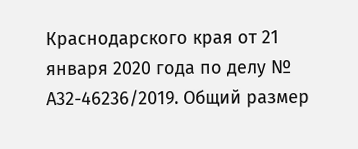Краснодарского края от 21 января 2020 года по делу № А32-46236/2019. Общий размер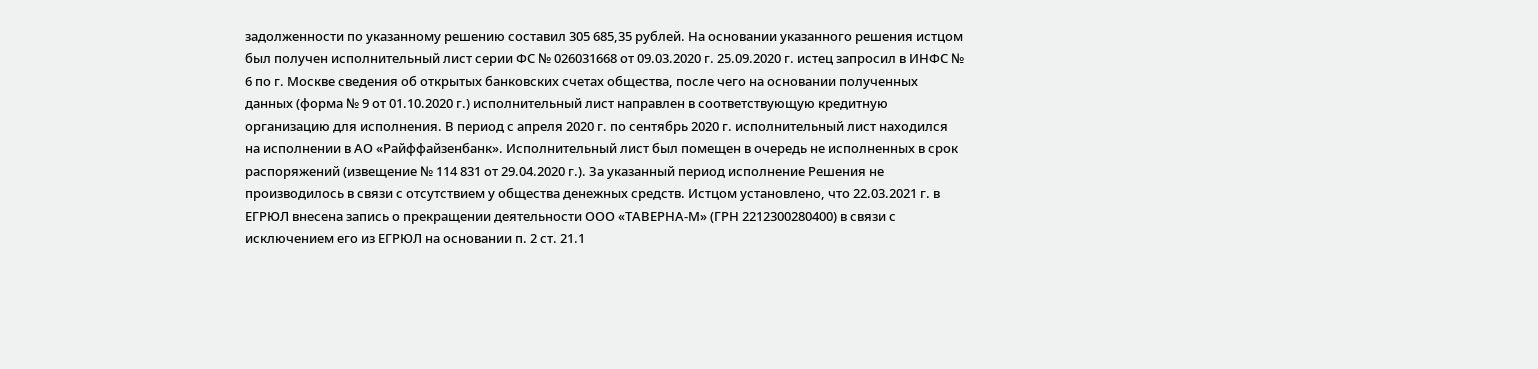задолженности по указанному решению составил 305 685,35 рублей. На основании указанного решения истцом был получен исполнительный лист серии ФС № 026031668 от 09.03.2020 г. 25.09.2020 г. истец запросил в ИНФС № 6 по г. Москве сведения об открытых банковских счетах общества, после чего на основании полученных данных (форма № 9 от 01.10.2020 г.) исполнительный лист направлен в соответствующую кредитную организацию для исполнения. В период с апреля 2020 г. по сентябрь 2020 г. исполнительный лист находился на исполнении в АО «Райффайзенбанк». Исполнительный лист был помещен в очередь не исполненных в срок распоряжений (извещение № 114 831 от 29.04.2020 г.). За указанный период исполнение Решения не производилось в связи с отсутствием у общества денежных средств. Истцом установлено, что 22.03.2021 г. в ЕГРЮЛ внесена запись о прекращении деятельности ООО «ТАВЕРНА-М» (ГРН 2212300280400) в связи с исключением его из ЕГРЮЛ на основании п. 2 ст. 21.1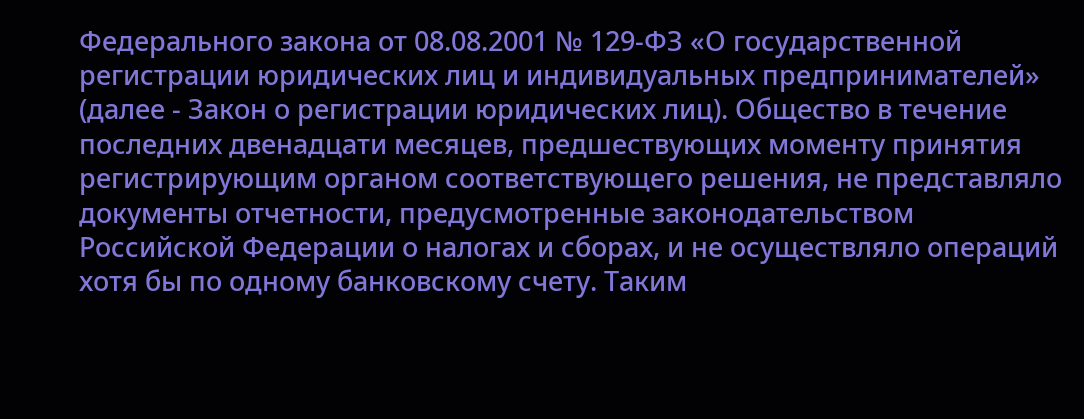Федерального закона от 08.08.2001 № 129-ФЗ «О государственной регистрации юридических лиц и индивидуальных предпринимателей» (далее - Закон о регистрации юридических лиц). Общество в течение последних двенадцати месяцев, предшествующих моменту принятия регистрирующим органом соответствующего решения, не представляло документы отчетности, предусмотренные законодательством Российской Федерации о налогах и сборах, и не осуществляло операций хотя бы по одному банковскому счету. Таким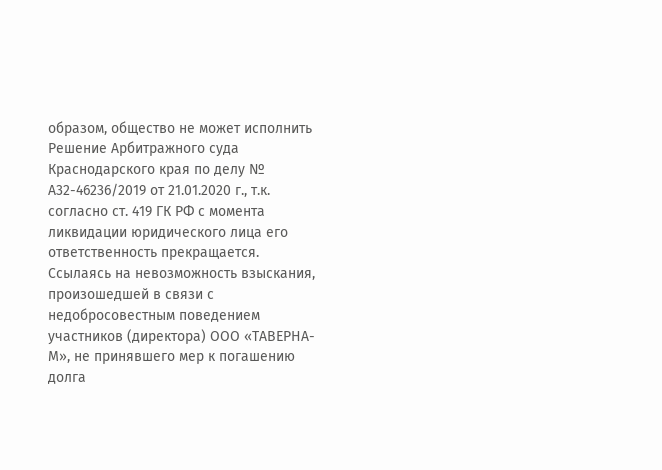образом, общество не может исполнить Решение Арбитражного суда Краснодарского края по делу № А32-46236/2019 от 21.01.2020 г., т.к. согласно ст. 419 ГК РФ с момента ликвидации юридического лица его ответственность прекращается. Ссылаясь на невозможность взыскания, произошедшей в связи с недобросовестным поведением участников (директора) ООО «ТАВЕРНА-М», не принявшего мер к погашению долга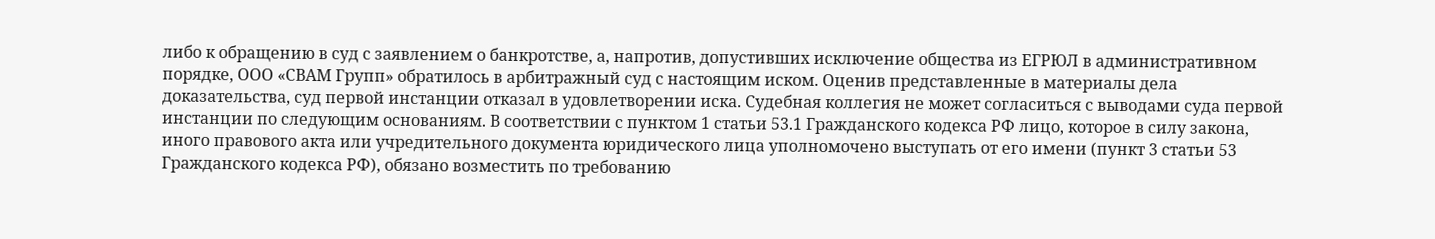либо к обращению в суд с заявлением о банкротстве, а, напротив, допустивших исключение общества из ЕГРЮЛ в административном порядке, ООО «СВАМ Групп» обратилось в арбитражный суд с настоящим иском. Оценив представленные в материалы дела доказательства, суд первой инстанции отказал в удовлетворении иска. Судебная коллегия не может согласиться с выводами суда первой инстанции по следующим основаниям. В соответствии с пунктом 1 статьи 53.1 Гражданского кодекса РФ лицо, которое в силу закона, иного правового акта или учредительного документа юридического лица уполномочено выступать от его имени (пункт 3 статьи 53 Гражданского кодекса РФ), обязано возместить по требованию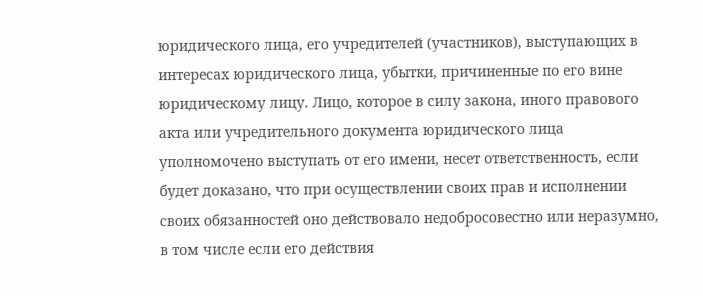юридического лица, его учредителей (участников), выступающих в интересах юридического лица, убытки, причиненные по его вине юридическому лицу. Лицо, которое в силу закона, иного правового акта или учредительного документа юридического лица уполномочено выступать от его имени, несет ответственность, если будет доказано, что при осуществлении своих прав и исполнении своих обязанностей оно действовало недобросовестно или неразумно, в том числе если его действия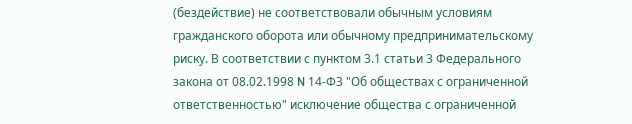(бездействие) не соответствовали обычным условиям гражданского оборота или обычному предпринимательскому риску. В соответствии с пунктом 3.1 статьи 3 Федерального закона от 08.02.1998 N 14-ФЗ "Об обществах с ограниченной ответственностью" исключение общества с ограниченной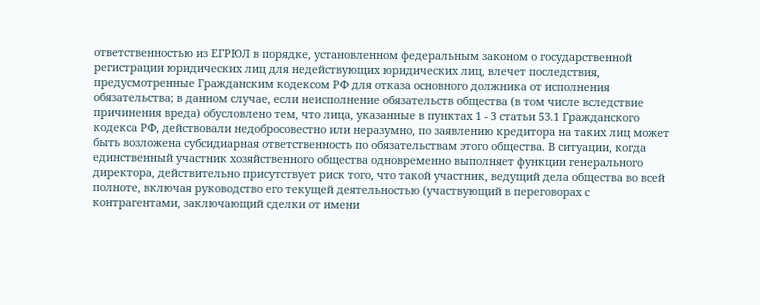ответственностью из ЕГРЮЛ в порядке, установленном федеральным законом о государственной регистрации юридических лиц для недействующих юридических лиц, влечет последствия, предусмотренные Гражданским кодексом РФ для отказа основного должника от исполнения обязательства; в данном случае, если неисполнение обязательств общества (в том числе вследствие причинения вреда) обусловлено тем, что лица, указанные в пунктах 1 - 3 статьи 53.1 Гражданского кодекса РФ, действовали недобросовестно или неразумно, по заявлению кредитора на таких лиц может быть возложена субсидиарная ответственность по обязательствам этого общества. В ситуации, когда единственный участник хозяйственного общества одновременно выполняет функции генерального директора, действительно присутствует риск того, что такой участник, ведущий дела общества во всей полноте, включая руководство его текущей деятельностью (участвующий в переговорах с контрагентами, заключающий сделки от имени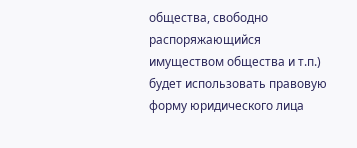общества, свободно распоряжающийся имуществом общества и т.п.) будет использовать правовую форму юридического лица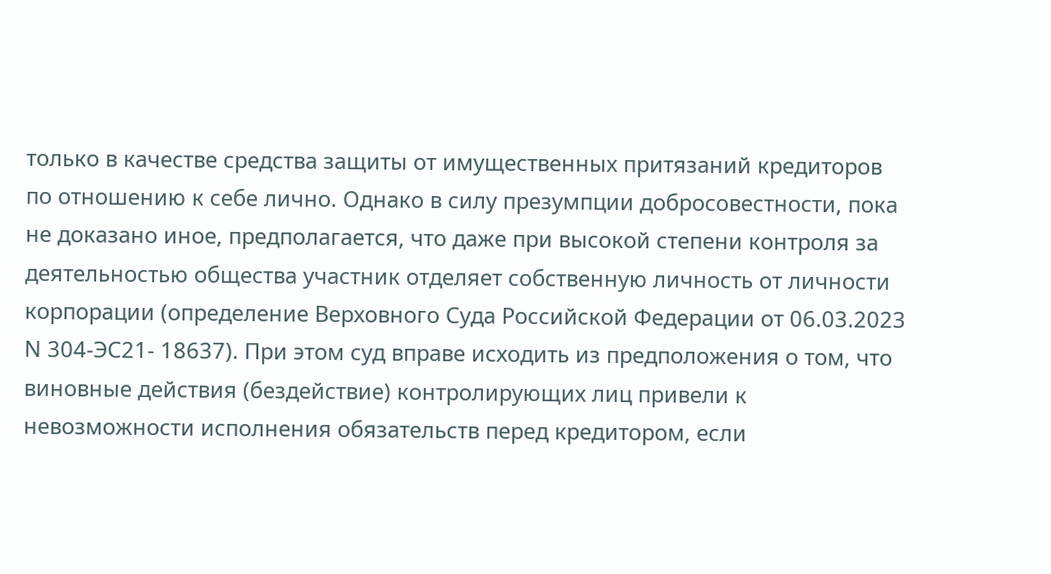только в качестве средства защиты от имущественных притязаний кредиторов по отношению к себе лично. Однако в силу презумпции добросовестности, пока не доказано иное, предполагается, что даже при высокой степени контроля за деятельностью общества участник отделяет собственную личность от личности корпорации (определение Верховного Суда Российской Федерации от 06.03.2023 N 304-ЭС21- 18637). При этом суд вправе исходить из предположения о том, что виновные действия (бездействие) контролирующих лиц привели к невозможности исполнения обязательств перед кредитором, если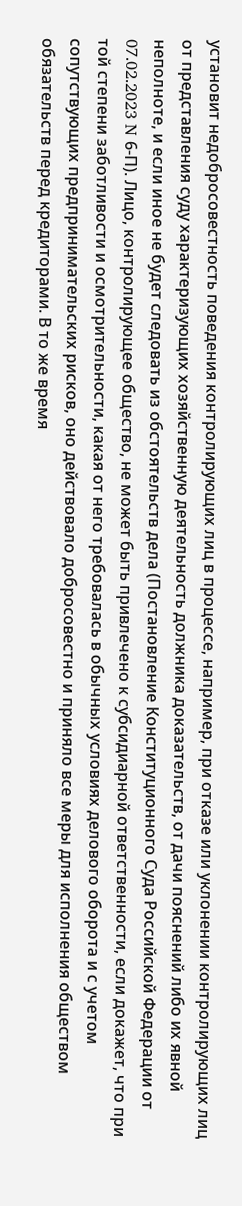установит недобросовестность поведения контролирующих лиц в процессе, например, при отказе или уклонении контролирующих лиц от представления суду характеризующих хозяйственную деятельность должника доказательств, от дачи пояснений либо их явной неполноте, и если иное не будет следовать из обстоятельств дела (Постановление Конституционного Суда Российской Федерации от 07.02.2023 N 6-П). Лицо, контролирующее общество, не может быть привлечено к субсидиарной ответственности, если докажет, что при той степени заботливости и осмотрительности, какая от него требовалась в обычных условиях делового оборота и с учетом сопутствующих предпринимательских рисков, оно действовало добросовестно и приняло все меры для исполнения обществом обязательств перед кредиторами. В то же время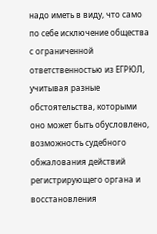надо иметь в виду, что само по себе исключение общества с ограниченной ответственностью из ЕГРЮЛ, учитывая разные обстоятельства, которыми оно может быть обусловлено, возможность судебного обжалования действий регистрирующего органа и восстановления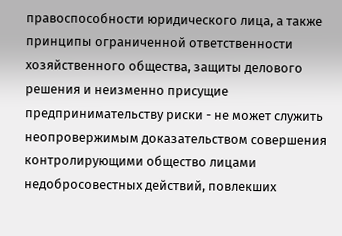правоспособности юридического лица, а также принципы ограниченной ответственности хозяйственного общества, защиты делового решения и неизменно присущие предпринимательству риски - не может служить неопровержимым доказательством совершения контролирующими общество лицами недобросовестных действий, повлекших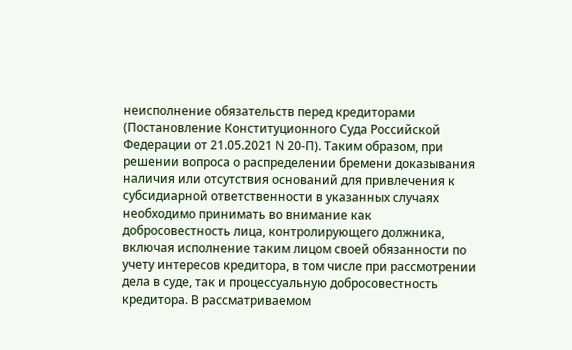неисполнение обязательств перед кредиторами (Постановление Конституционного Суда Российской Федерации от 21.05.2021 N 20-П). Таким образом, при решении вопроса о распределении бремени доказывания наличия или отсутствия оснований для привлечения к субсидиарной ответственности в указанных случаях необходимо принимать во внимание как добросовестность лица, контролирующего должника, включая исполнение таким лицом своей обязанности по учету интересов кредитора, в том числе при рассмотрении дела в суде, так и процессуальную добросовестность кредитора. В рассматриваемом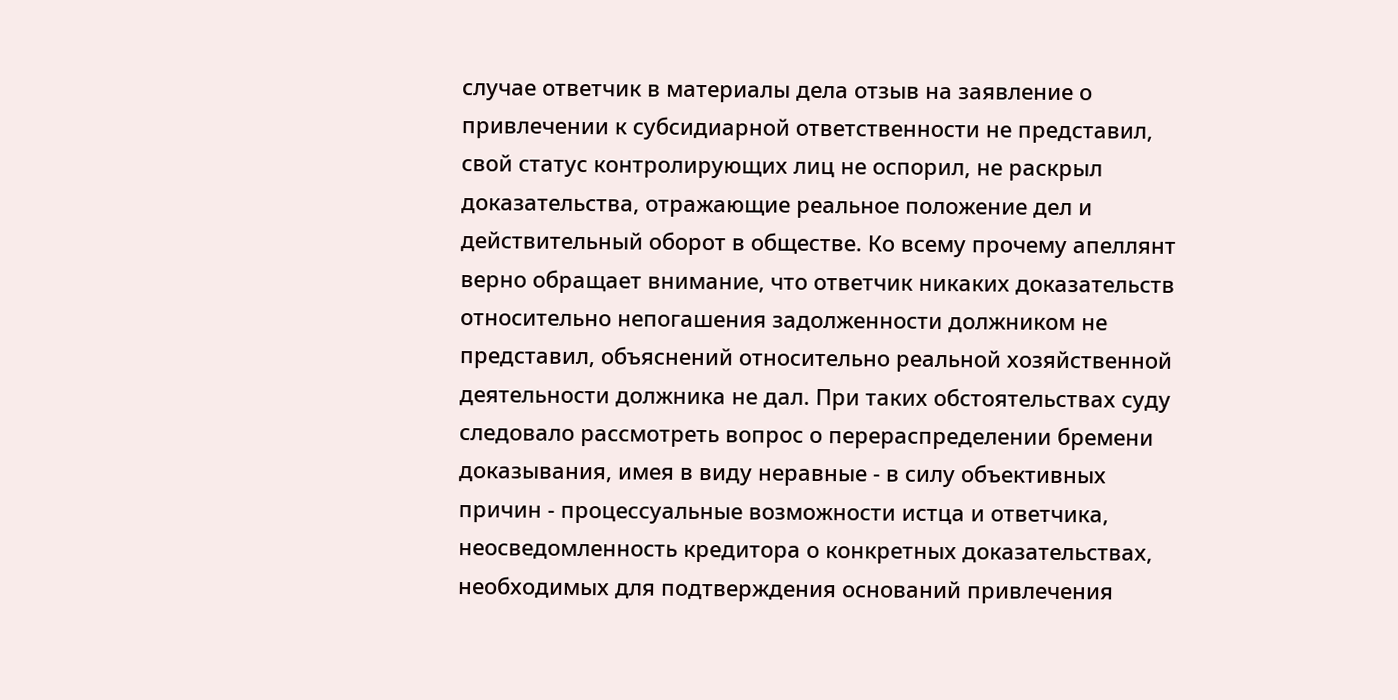случае ответчик в материалы дела отзыв на заявление о привлечении к субсидиарной ответственности не представил, свой статус контролирующих лиц не оспорил, не раскрыл доказательства, отражающие реальное положение дел и действительный оборот в обществе. Ко всему прочему апеллянт верно обращает внимание, что ответчик никаких доказательств относительно непогашения задолженности должником не представил, объяснений относительно реальной хозяйственной деятельности должника не дал. При таких обстоятельствах суду следовало рассмотреть вопрос о перераспределении бремени доказывания, имея в виду неравные - в силу объективных причин - процессуальные возможности истца и ответчика, неосведомленность кредитора о конкретных доказательствах, необходимых для подтверждения оснований привлечения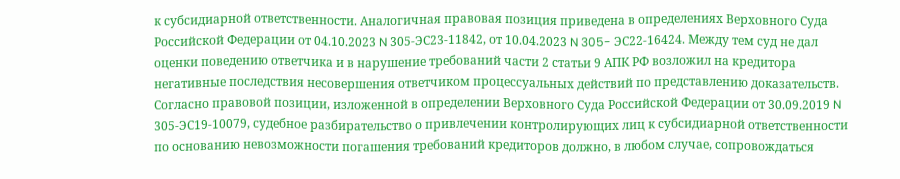к субсидиарной ответственности. Аналогичная правовая позиция приведена в определениях Верховного Суда Российской Федерации от 04.10.2023 N 305-ЭС23-11842, от 10.04.2023 N 305- ЭС22-16424. Между тем суд не дал оценки поведению ответчика и в нарушение требований части 2 статьи 9 АПК РФ возложил на кредитора негативные последствия несовершения ответчиком процессуальных действий по представлению доказательств. Согласно правовой позиции, изложенной в определении Верховного Суда Российской Федерации от 30.09.2019 N 305-ЭС19-10079, судебное разбирательство о привлечении контролирующих лиц к субсидиарной ответственности по основанию невозможности погашения требований кредиторов должно, в любом случае, сопровождаться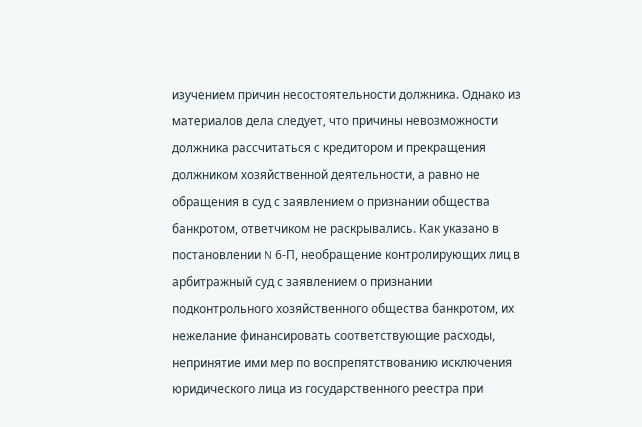изучением причин несостоятельности должника. Однако из материалов дела следует, что причины невозможности должника рассчитаться с кредитором и прекращения должником хозяйственной деятельности, а равно не обращения в суд с заявлением о признании общества банкротом, ответчиком не раскрывались. Как указано в постановлении N 6-П, необращение контролирующих лиц в арбитражный суд с заявлением о признании подконтрольного хозяйственного общества банкротом, их нежелание финансировать соответствующие расходы, непринятие ими мер по воспрепятствованию исключения юридического лица из государственного реестра при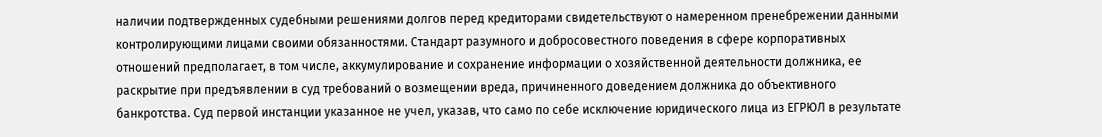наличии подтвержденных судебными решениями долгов перед кредиторами свидетельствуют о намеренном пренебрежении данными контролирующими лицами своими обязанностями. Стандарт разумного и добросовестного поведения в сфере корпоративных отношений предполагает, в том числе, аккумулирование и сохранение информации о хозяйственной деятельности должника, ее раскрытие при предъявлении в суд требований о возмещении вреда, причиненного доведением должника до объективного банкротства. Суд первой инстанции указанное не учел, указав, что само по себе исключение юридического лица из ЕГРЮЛ в результате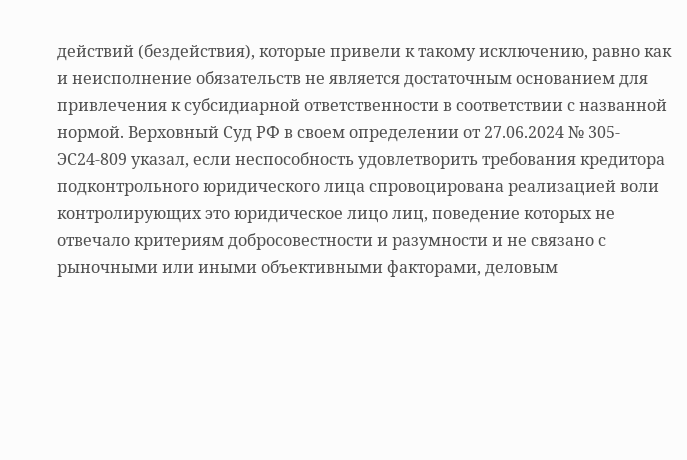действий (бездействия), которые привели к такому исключению, равно как и неисполнение обязательств не является достаточным основанием для привлечения к субсидиарной ответственности в соответствии с названной нормой. Верховный Суд РФ в своем определении от 27.06.2024 № 305-ЭС24-809 указал, если неспособность удовлетворить требования кредитора подконтрольного юридического лица спровоцирована реализацией воли контролирующих это юридическое лицо лиц, поведение которых не отвечало критериям добросовестности и разумности и не связано с рыночными или иными объективными факторами, деловым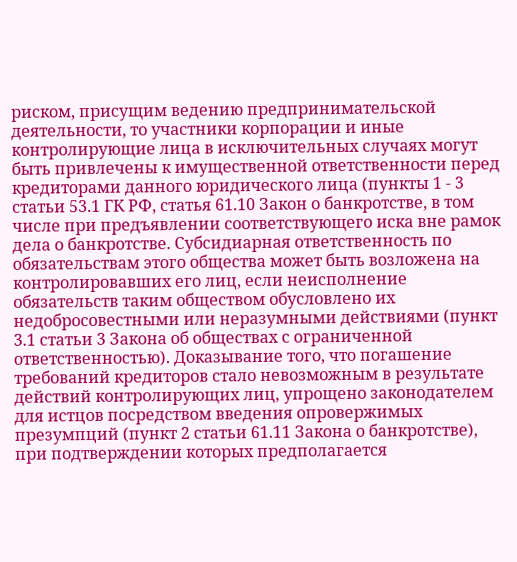риском, присущим ведению предпринимательской деятельности, то участники корпорации и иные контролирующие лица в исключительных случаях могут быть привлечены к имущественной ответственности перед кредиторами данного юридического лица (пункты 1 - 3 статьи 53.1 ГК РФ, статья 61.10 Закон о банкротстве, в том числе при предъявлении соответствующего иска вне рамок дела о банкротстве. Субсидиарная ответственность по обязательствам этого общества может быть возложена на контролировавших его лиц, если неисполнение обязательств таким обществом обусловлено их недобросовестными или неразумными действиями (пункт 3.1 статьи 3 Закона об обществах с ограниченной ответственностью). Доказывание того, что погашение требований кредиторов стало невозможным в результате действий контролирующих лиц, упрощено законодателем для истцов посредством введения опровержимых презумпций (пункт 2 статьи 61.11 Закона о банкротстве), при подтверждении которых предполагается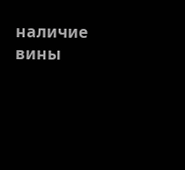наличие вины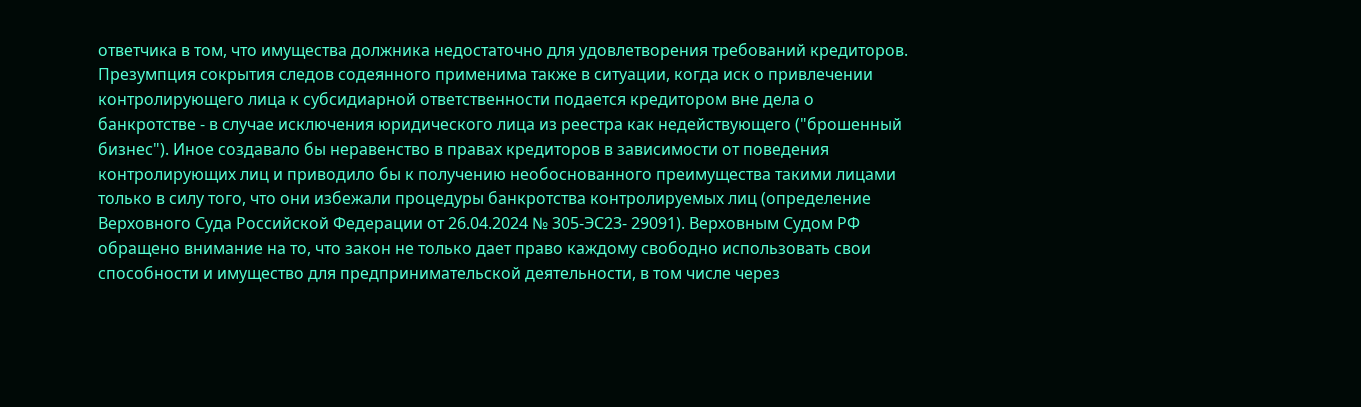ответчика в том, что имущества должника недостаточно для удовлетворения требований кредиторов. Презумпция сокрытия следов содеянного применима также в ситуации, когда иск о привлечении контролирующего лица к субсидиарной ответственности подается кредитором вне дела о банкротстве - в случае исключения юридического лица из реестра как недействующего ("брошенный бизнес"). Иное создавало бы неравенство в правах кредиторов в зависимости от поведения контролирующих лиц и приводило бы к получению необоснованного преимущества такими лицами только в силу того, что они избежали процедуры банкротства контролируемых лиц (определение Верховного Суда Российской Федерации от 26.04.2024 № 305-ЭС23- 29091). Верховным Судом РФ обращено внимание на то, что закон не только дает право каждому свободно использовать свои способности и имущество для предпринимательской деятельности, в том числе через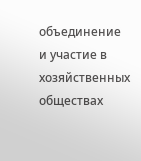объединение и участие в хозяйственных обществах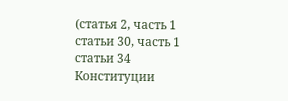(статья 2, часть 1 статьи 30, часть 1 статьи 34 Конституции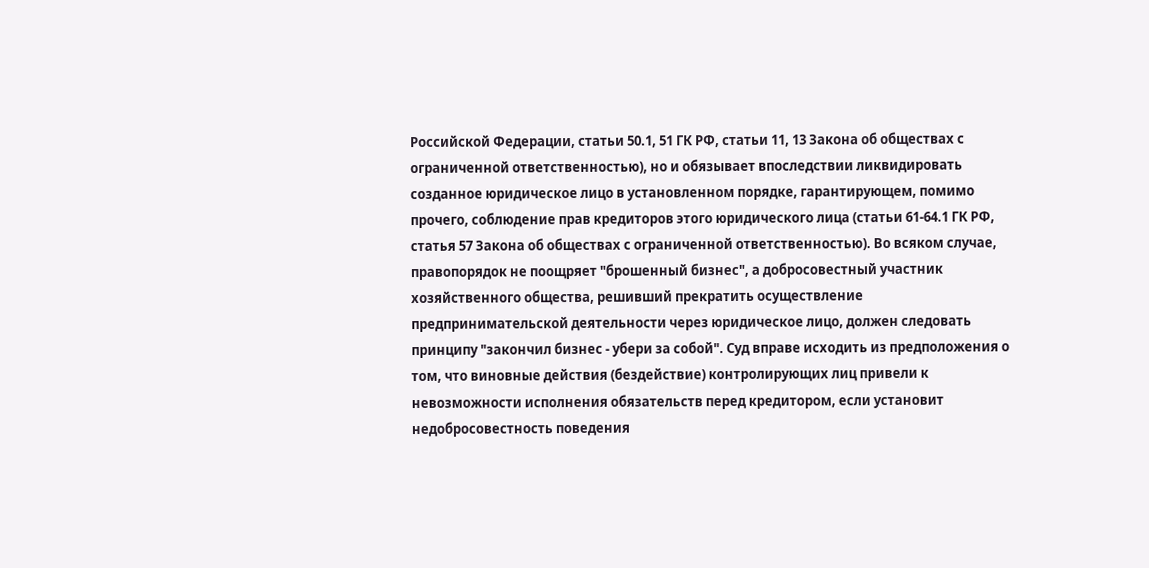Российской Федерации, статьи 50.1, 51 ГК РФ, статьи 11, 13 Закона об обществах с ограниченной ответственностью), но и обязывает впоследствии ликвидировать созданное юридическое лицо в установленном порядке, гарантирующем, помимо прочего, соблюдение прав кредиторов этого юридического лица (статьи 61-64.1 ГК РФ, статья 57 Закона об обществах с ограниченной ответственностью). Во всяком случае, правопорядок не поощряет "брошенный бизнес", а добросовестный участник хозяйственного общества, решивший прекратить осуществление предпринимательской деятельности через юридическое лицо, должен следовать принципу "закончил бизнес - убери за собой". Суд вправе исходить из предположения о том, что виновные действия (бездействие) контролирующих лиц привели к невозможности исполнения обязательств перед кредитором, если установит недобросовестность поведения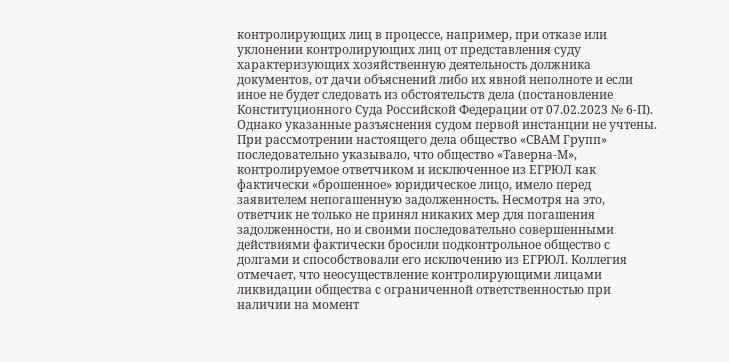контролирующих лиц в процессе, например, при отказе или уклонении контролирующих лиц от представления суду характеризующих хозяйственную деятельность должника документов, от дачи объяснений либо их явной неполноте и если иное не будет следовать из обстоятельств дела (постановление Конституционного Суда Российской Федерации от 07.02.2023 № 6-П). Однако указанные разъяснения судом первой инстанции не учтены. При рассмотрении настоящего дела общество «СВАМ Групп» последовательно указывало, что общество «Таверна-М», контролируемое ответчиком и исключенное из ЕГРЮЛ как фактически «брошенное» юридическое лицо, имело перед заявителем непогашенную задолженность. Несмотря на это, ответчик не только не принял никаких мер для погашения задолженности, но и своими последовательно совершенными действиями фактически бросили подконтрольное общество с долгами и способствовали его исключению из ЕГРЮЛ. Коллегия отмечает, что неосуществление контролирующими лицами ликвидации общества с ограниченной ответственностью при наличии на момент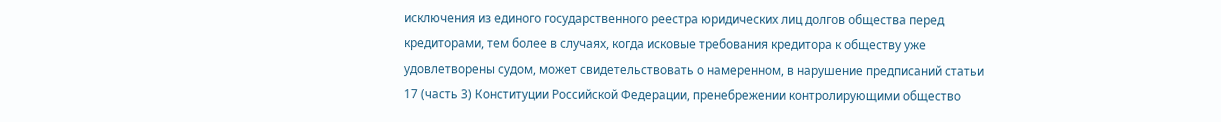исключения из единого государственного реестра юридических лиц долгов общества перед кредиторами, тем более в случаях, когда исковые требования кредитора к обществу уже удовлетворены судом, может свидетельствовать о намеренном, в нарушение предписаний статьи 17 (часть 3) Конституции Российской Федерации, пренебрежении контролирующими общество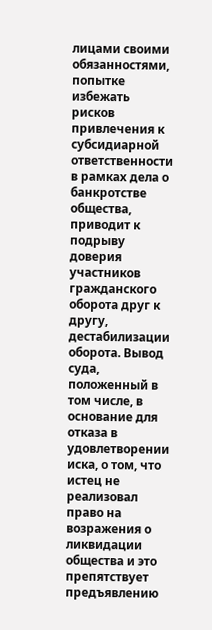лицами своими обязанностями, попытке избежать рисков привлечения к субсидиарной ответственности в рамках дела о банкротстве общества, приводит к подрыву доверия участников гражданского оборота друг к другу, дестабилизации оборота. Вывод суда, положенный в том числе, в основание для отказа в удовлетворении иска, о том, что истец не реализовал право на возражения о ликвидации общества и это препятствует предъявлению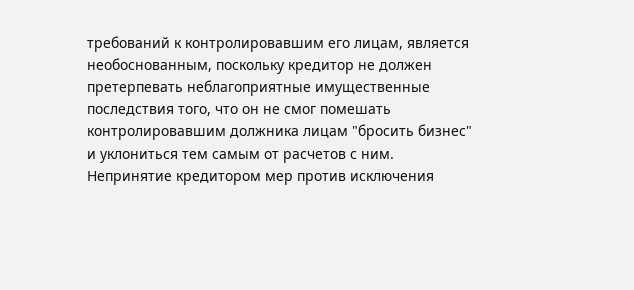требований к контролировавшим его лицам, является необоснованным, поскольку кредитор не должен претерпевать неблагоприятные имущественные последствия того, что он не смог помешать контролировавшим должника лицам "бросить бизнес" и уклониться тем самым от расчетов с ним. Непринятие кредитором мер против исключения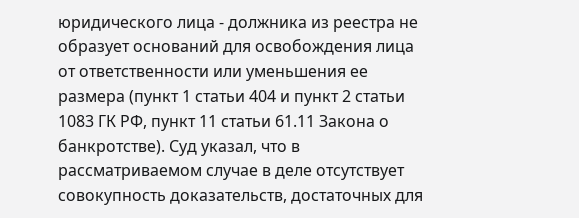юридического лица - должника из реестра не образует оснований для освобождения лица от ответственности или уменьшения ее размера (пункт 1 статьи 404 и пункт 2 статьи 1083 ГК РФ, пункт 11 статьи 61.11 Закона о банкротстве). Суд указал, что в рассматриваемом случае в деле отсутствует совокупность доказательств, достаточных для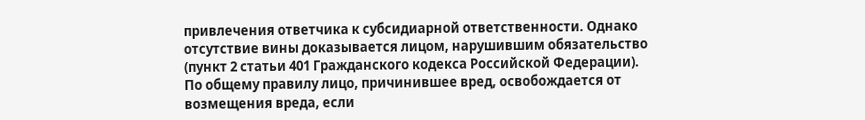привлечения ответчика к субсидиарной ответственности. Однако отсутствие вины доказывается лицом, нарушившим обязательство (пункт 2 статьи 401 Гражданского кодекса Российской Федерации). По общему правилу лицо, причинившее вред, освобождается от возмещения вреда, если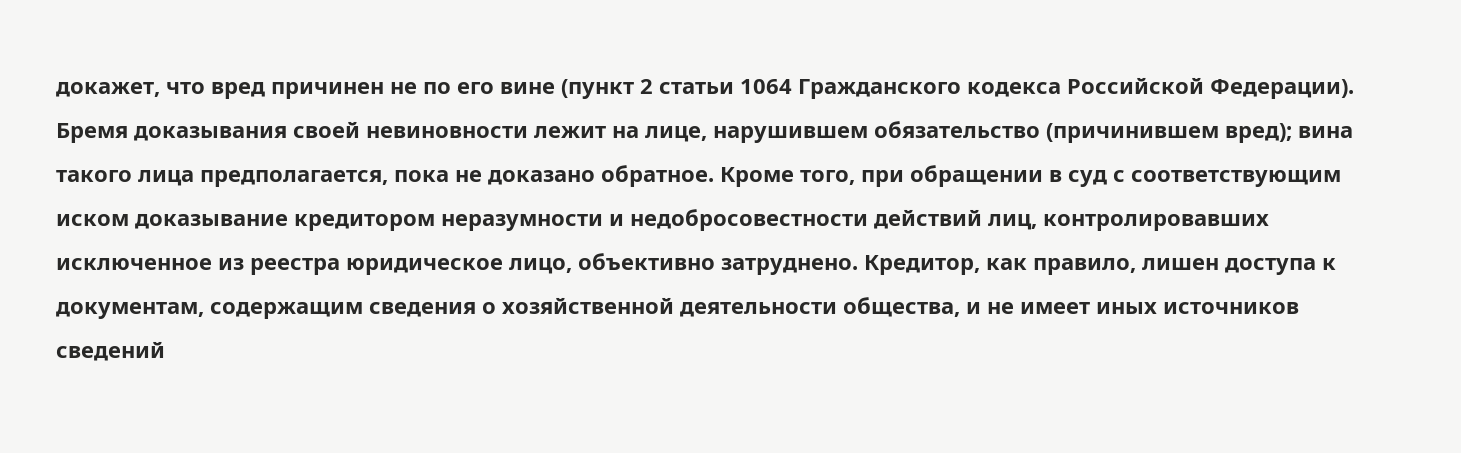докажет, что вред причинен не по его вине (пункт 2 статьи 1064 Гражданского кодекса Российской Федерации). Бремя доказывания своей невиновности лежит на лице, нарушившем обязательство (причинившем вред); вина такого лица предполагается, пока не доказано обратное. Кроме того, при обращении в суд с соответствующим иском доказывание кредитором неразумности и недобросовестности действий лиц, контролировавших исключенное из реестра юридическое лицо, объективно затруднено. Кредитор, как правило, лишен доступа к документам, содержащим сведения о хозяйственной деятельности общества, и не имеет иных источников сведений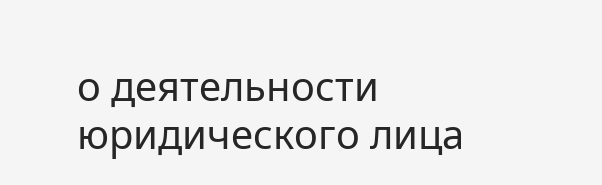о деятельности юридического лица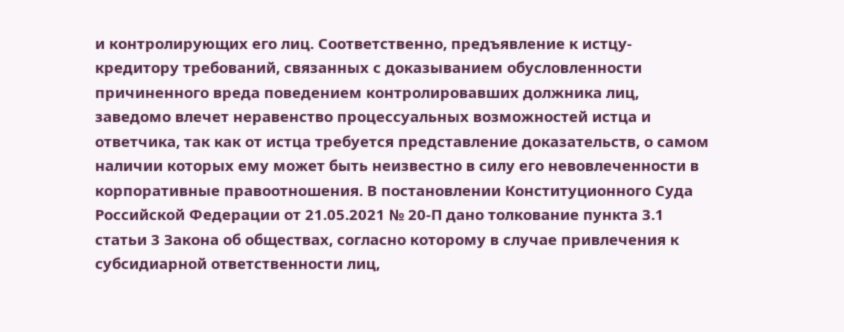и контролирующих его лиц. Соответственно, предъявление к истцу-кредитору требований, связанных с доказыванием обусловленности причиненного вреда поведением контролировавших должника лиц, заведомо влечет неравенство процессуальных возможностей истца и ответчика, так как от истца требуется представление доказательств, о самом наличии которых ему может быть неизвестно в силу его невовлеченности в корпоративные правоотношения. В постановлении Конституционного Суда Российской Федерации от 21.05.2021 № 20-П дано толкование пункта 3.1 статьи 3 Закона об обществах, согласно которому в случае привлечения к субсидиарной ответственности лиц,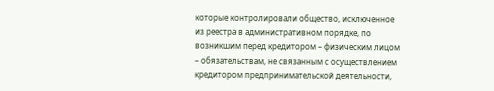которые контролировали общество, исключенное из реестра в административном порядке, по возникшим перед кредитором – физическим лицом – обязательствам, не связанным с осуществлением кредитором предпринимательской деятельности,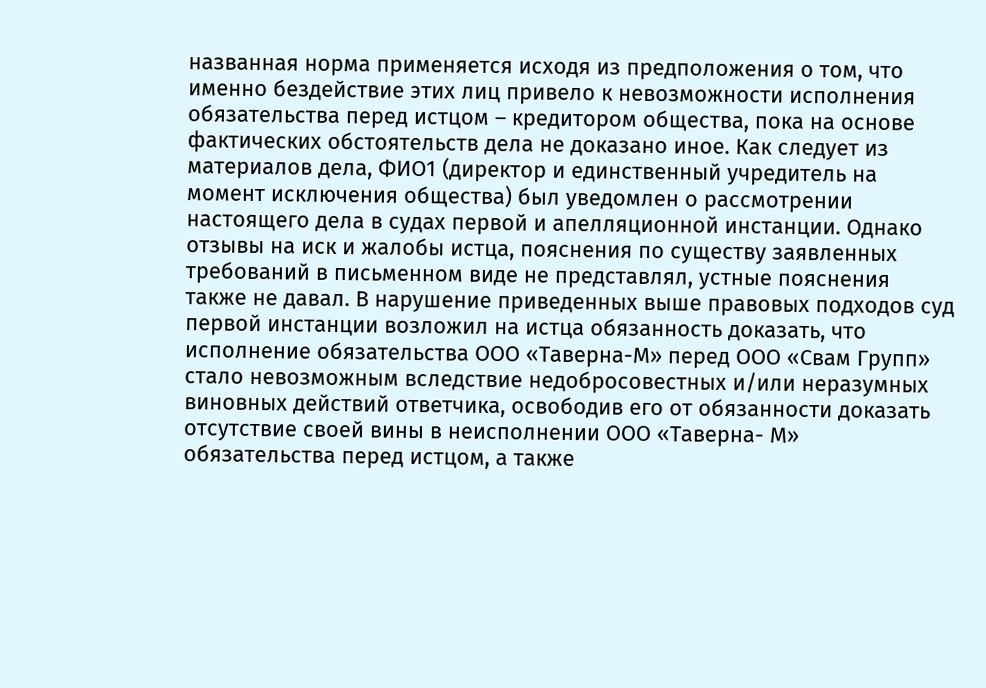названная норма применяется исходя из предположения о том, что именно бездействие этих лиц привело к невозможности исполнения обязательства перед истцом – кредитором общества, пока на основе фактических обстоятельств дела не доказано иное. Как следует из материалов дела, ФИО1 (директор и единственный учредитель на момент исключения общества) был уведомлен о рассмотрении настоящего дела в судах первой и апелляционной инстанции. Однако отзывы на иск и жалобы истца, пояснения по существу заявленных требований в письменном виде не представлял, устные пояснения также не давал. В нарушение приведенных выше правовых подходов суд первой инстанции возложил на истца обязанность доказать, что исполнение обязательства ООО «Таверна-М» перед ООО «Свам Групп» стало невозможным вследствие недобросовестных и/или неразумных виновных действий ответчика, освободив его от обязанности доказать отсутствие своей вины в неисполнении ООО «Таверна- М» обязательства перед истцом, а также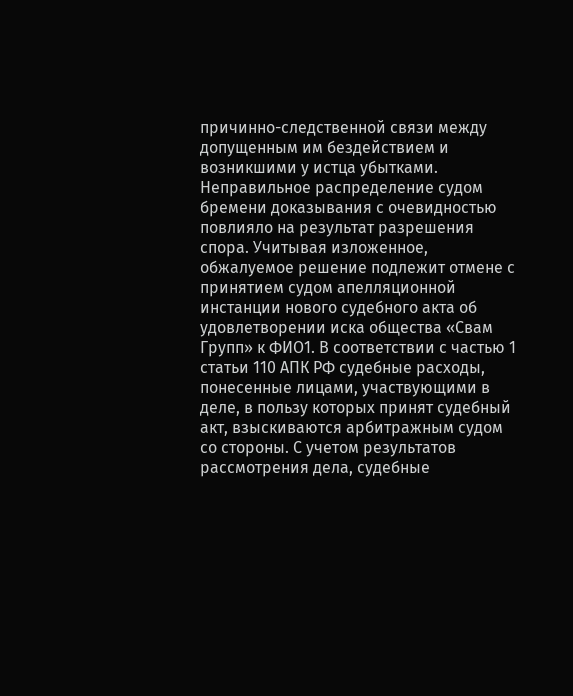причинно-следственной связи между допущенным им бездействием и возникшими у истца убытками. Неправильное распределение судом бремени доказывания с очевидностью повлияло на результат разрешения спора. Учитывая изложенное, обжалуемое решение подлежит отмене с принятием судом апелляционной инстанции нового судебного акта об удовлетворении иска общества «Свам Групп» к ФИО1. В соответствии с частью 1 статьи 110 АПК РФ судебные расходы, понесенные лицами, участвующими в деле, в пользу которых принят судебный акт, взыскиваются арбитражным судом со стороны. С учетом результатов рассмотрения дела, судебные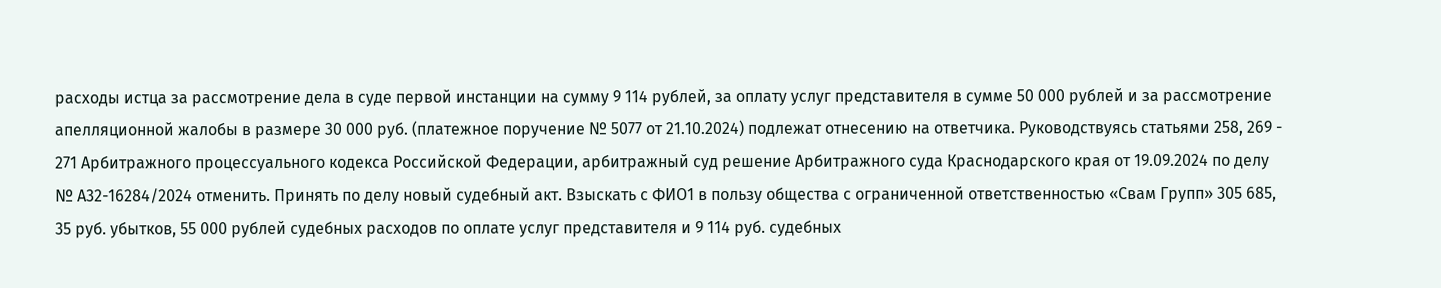расходы истца за рассмотрение дела в суде первой инстанции на сумму 9 114 рублей, за оплату услуг представителя в сумме 50 000 рублей и за рассмотрение апелляционной жалобы в размере 30 000 руб. (платежное поручение № 5077 от 21.10.2024) подлежат отнесению на ответчика. Руководствуясь статьями 258, 269 - 271 Арбитражного процессуального кодекса Российской Федерации, арбитражный суд решение Арбитражного суда Краснодарского края от 19.09.2024 по делу № А32-16284/2024 отменить. Принять по делу новый судебный акт. Взыскать с ФИО1 в пользу общества с ограниченной ответственностью «Свам Групп» 305 685, 35 руб. убытков, 55 000 рублей судебных расходов по оплате услуг представителя и 9 114 руб. судебных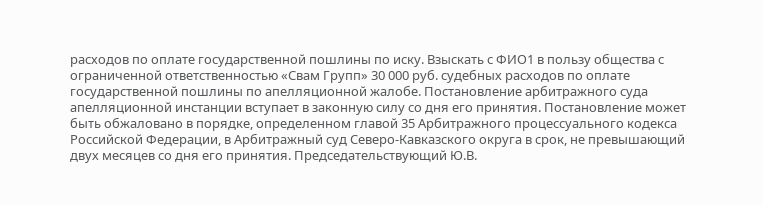расходов по оплате государственной пошлины по иску. Взыскать с ФИО1 в пользу общества с ограниченной ответственностью «Свам Групп» 30 000 руб. судебных расходов по оплате государственной пошлины по апелляционной жалобе. Постановление арбитражного суда апелляционной инстанции вступает в законную силу со дня его принятия. Постановление может быть обжаловано в порядке, определенном главой 35 Арбитражного процессуального кодекса Российской Федерации, в Арбитражный суд Северо-Кавказского округа в срок, не превышающий двух месяцев со дня его принятия. Председательствующий Ю.В.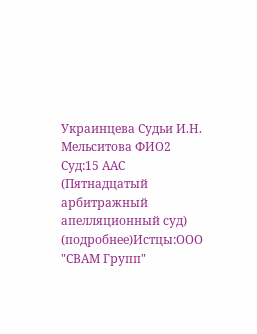Украинцева Судьи И.Н. Мельситова ФИО2 Суд:15 ААС (Пятнадцатый арбитражный апелляционный суд) (подробнее)Истцы:ООО "СВАМ Групп"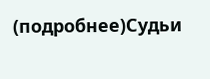(подробнее)Судьи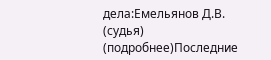дела:Емельянов Д.В. (судья) (подробнее)Последние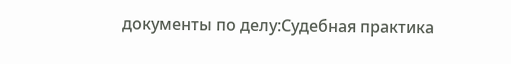документы по делу:Судебная практика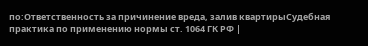по:Ответственность за причинение вреда, залив квартирыСудебная практика по применению нормы ст. 1064 ГК РФ |